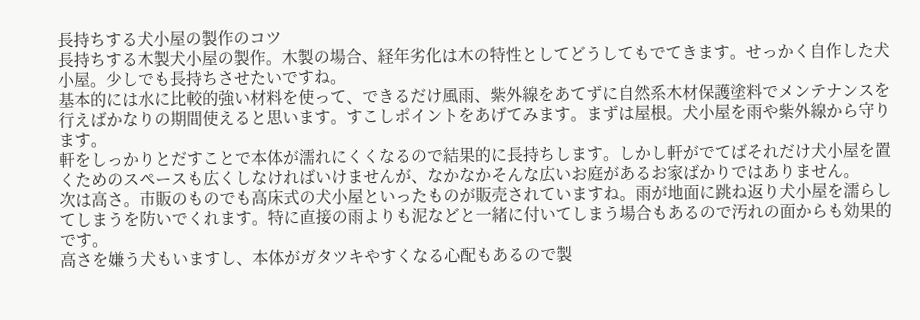長持ちする犬小屋の製作のコツ
長持ちする木製犬小屋の製作。木製の場合、経年劣化は木の特性としてどうしてもでてきます。せっかく自作した犬小屋。少しでも長持ちさせたいですね。
基本的には水に比較的強い材料を使って、できるだけ風雨、紫外線をあてずに自然系木材保護塗料でメンテナンスを行えばかなりの期間使えると思います。すこしポイントをあげてみます。まずは屋根。犬小屋を雨や紫外線から守ります。
軒をしっかりとだすことで本体が濡れにくくなるので結果的に長持ちします。しかし軒がでてばそれだけ犬小屋を置くためのスペースも広くしなければいけませんが、なかなかそんな広いお庭があるお家ばかりではありません。
次は高さ。市販のものでも高床式の犬小屋といったものが販売されていますね。雨が地面に跳ね返り犬小屋を濡らしてしまうを防いでくれます。特に直接の雨よりも泥などと一緒に付いてしまう場合もあるので汚れの面からも効果的です。
高さを嫌う犬もいますし、本体がガタツキやすくなる心配もあるので製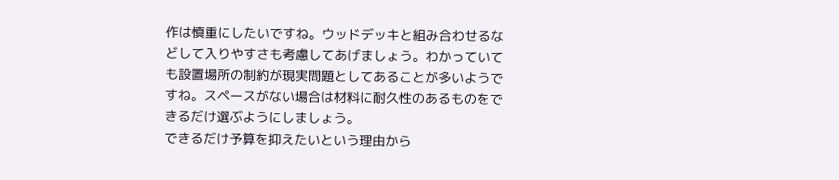作は慎重にしたいですね。ウッドデッキと組み合わせるなどして入りやすさも考慮してあげましょう。わかっていても設置場所の制約が現実問題としてあることが多いようですね。スペースがない場合は材料に耐久性のあるものをできるだけ選ぶようにしましょう。
できるだけ予算を抑えたいという理由から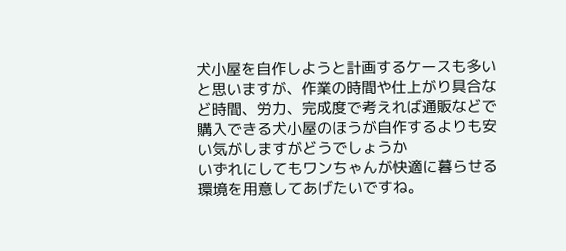犬小屋を自作しようと計画するケースも多いと思いますが、作業の時間や仕上がり具合など時間、労力、完成度で考えれば通販などで購入できる犬小屋のほうが自作するよりも安い気がしますがどうでしょうか
いずれにしてもワンちゃんが快適に暮らせる環境を用意してあげたいですね。